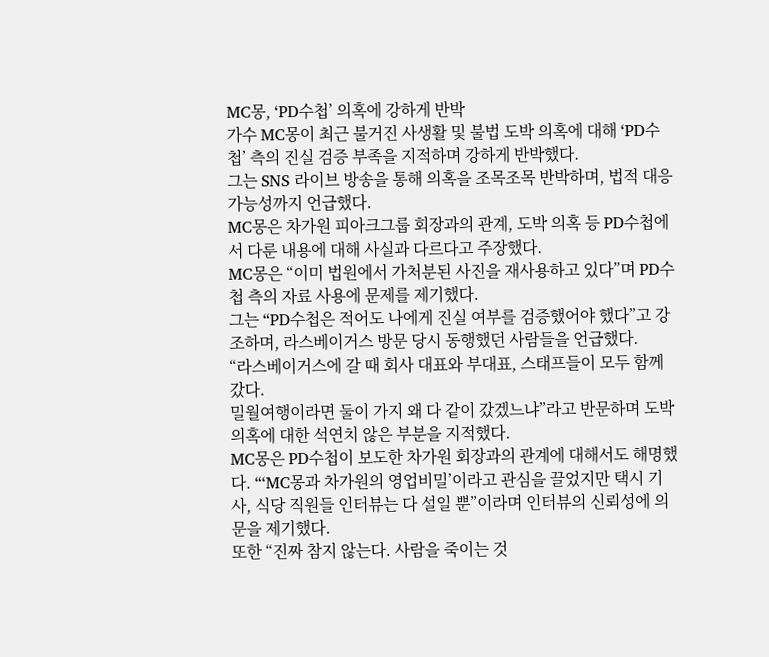MC몽, ‘PD수첩’ 의혹에 강하게 반박
가수 MC몽이 최근 불거진 사생활 및 불법 도박 의혹에 대해 ‘PD수첩’ 측의 진실 검증 부족을 지적하며 강하게 반박했다.
그는 SNS 라이브 방송을 통해 의혹을 조목조목 반박하며, 법적 대응 가능성까지 언급했다.
MC몽은 차가원 피아크그룹 회장과의 관계, 도박 의혹 등 PD수첩에서 다룬 내용에 대해 사실과 다르다고 주장했다.
MC몽은 “이미 법원에서 가처분된 사진을 재사용하고 있다”며 PD수첩 측의 자료 사용에 문제를 제기했다.
그는 “PD수첩은 적어도 나에게 진실 여부를 검증했어야 했다”고 강조하며, 라스베이거스 방문 당시 동행했던 사람들을 언급했다.
“라스베이거스에 갈 때 회사 대표와 부대표, 스태프들이 모두 함께 갔다.
밀월여행이라면 둘이 가지 왜 다 같이 갔겠느냐”라고 반문하며 도박 의혹에 대한 석연치 않은 부분을 지적했다.
MC몽은 PD수첩이 보도한 차가원 회장과의 관계에 대해서도 해명했다. “‘MC몽과 차가원의 영업비밀’이라고 관심을 끌었지만 택시 기사, 식당 직원들 인터뷰는 다 설일 뿐”이라며 인터뷰의 신뢰성에 의문을 제기했다.
또한 “진짜 참지 않는다. 사람을 죽이는 것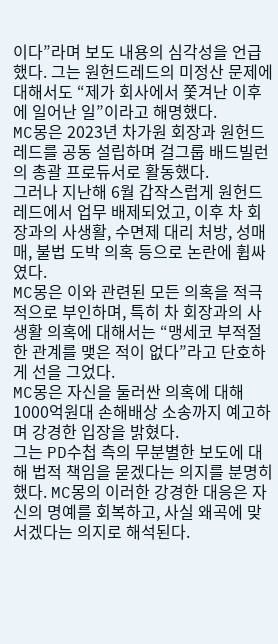이다”라며 보도 내용의 심각성을 언급했다. 그는 원헌드레드의 미정산 문제에 대해서도 “제가 회사에서 쫓겨난 이후에 일어난 일”이라고 해명했다.
MC몽은 2023년 차가원 회장과 원헌드레드를 공동 설립하며 걸그룹 배드빌런의 총괄 프로듀서로 활동했다.
그러나 지난해 6월 갑작스럽게 원헌드레드에서 업무 배제되었고, 이후 차 회장과의 사생활, 수면제 대리 처방, 성매매, 불법 도박 의혹 등으로 논란에 휩싸였다.
MC몽은 이와 관련된 모든 의혹을 적극적으로 부인하며, 특히 차 회장과의 사생활 의혹에 대해서는 “맹세코 부적절한 관계를 맺은 적이 없다”라고 단호하게 선을 그었다.
MC몽은 자신을 둘러싼 의혹에 대해 1000억원대 손해배상 소송까지 예고하며 강경한 입장을 밝혔다.
그는 PD수첩 측의 무분별한 보도에 대해 법적 책임을 묻겠다는 의지를 분명히 했다. MC몽의 이러한 강경한 대응은 자신의 명예를 회복하고, 사실 왜곡에 맞서겠다는 의지로 해석된다.